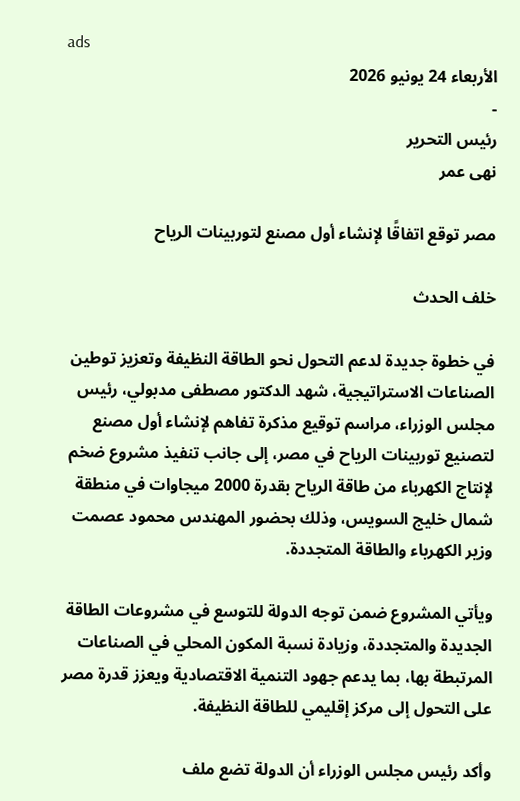ads
الأربعاء 24 يونيو 2026
-
رئيس التحرير
نهى عمر

مصر توقع اتفاقًا لإنشاء أول مصنع لتوربينات الرياح

خلف الحدث

في خطوة جديدة لدعم التحول نحو الطاقة النظيفة وتعزيز توطين الصناعات الاستراتيجية، شهد الدكتور مصطفى مدبولي، رئيس مجلس الوزراء، مراسم توقيع مذكرة تفاهم لإنشاء أول مصنع لتصنيع توربينات الرياح في مصر، إلى جانب تنفيذ مشروع ضخم لإنتاج الكهرباء من طاقة الرياح بقدرة 2000 ميجاوات في منطقة شمال خليج السويس، وذلك بحضور المهندس محمود عصمت وزير الكهرباء والطاقة المتجددة.

ويأتي المشروع ضمن توجه الدولة للتوسع في مشروعات الطاقة الجديدة والمتجددة، وزيادة نسبة المكون المحلي في الصناعات المرتبطة بها، بما يدعم جهود التنمية الاقتصادية ويعزز قدرة مصر على التحول إلى مركز إقليمي للطاقة النظيفة.

وأكد رئيس مجلس الوزراء أن الدولة تضع ملف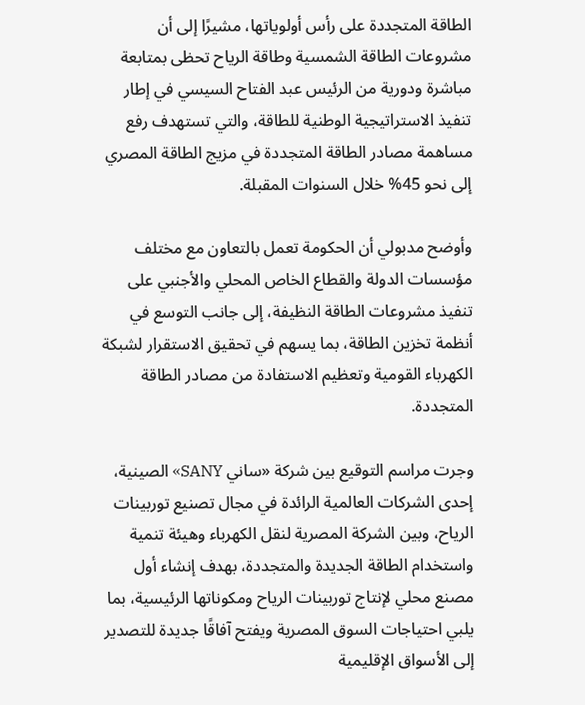الطاقة المتجددة على رأس أولوياتها، مشيرًا إلى أن مشروعات الطاقة الشمسية وطاقة الرياح تحظى بمتابعة مباشرة ودورية من الرئيس عبد الفتاح السيسي في إطار تنفيذ الاستراتيجية الوطنية للطاقة، والتي تستهدف رفع مساهمة مصادر الطاقة المتجددة في مزيج الطاقة المصري إلى نحو 45% خلال السنوات المقبلة.

وأوضح مدبولي أن الحكومة تعمل بالتعاون مع مختلف مؤسسات الدولة والقطاع الخاص المحلي والأجنبي على تنفيذ مشروعات الطاقة النظيفة، إلى جانب التوسع في أنظمة تخزين الطاقة، بما يسهم في تحقيق الاستقرار لشبكة الكهرباء القومية وتعظيم الاستفادة من مصادر الطاقة المتجددة.

وجرت مراسم التوقيع بين شركة «ساني SANY» الصينية، إحدى الشركات العالمية الرائدة في مجال تصنيع توربينات الرياح، وبين الشركة المصرية لنقل الكهرباء وهيئة تنمية واستخدام الطاقة الجديدة والمتجددة، بهدف إنشاء أول مصنع محلي لإنتاج توربينات الرياح ومكوناتها الرئيسية، بما يلبي احتياجات السوق المصرية ويفتح آفاقًا جديدة للتصدير إلى الأسواق الإقليمية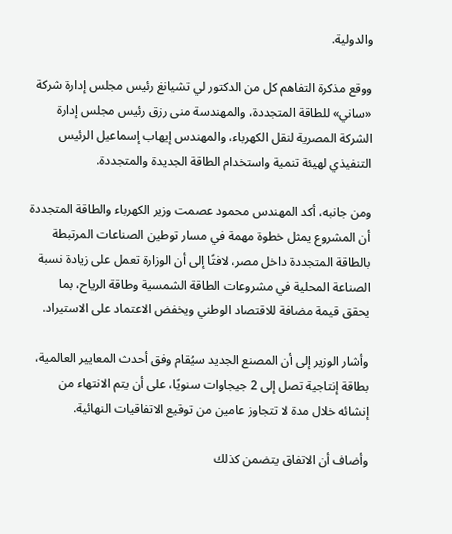والدولية.

ووقع مذكرة التفاهم كل من الدكتور لي تشيانغ رئيس مجلس إدارة شركة «ساني» للطاقة المتجددة، والمهندسة منى رزق رئيس مجلس إدارة الشركة المصرية لنقل الكهرباء، والمهندس إيهاب إسماعيل الرئيس التنفيذي لهيئة تنمية واستخدام الطاقة الجديدة والمتجددة.

ومن جانبه، أكد المهندس محمود عصمت وزير الكهرباء والطاقة المتجددة أن المشروع يمثل خطوة مهمة في مسار توطين الصناعات المرتبطة بالطاقة المتجددة داخل مصر، لافتًا إلى أن الوزارة تعمل على زيادة نسبة الصناعة المحلية في مشروعات الطاقة الشمسية وطاقة الرياح، بما يحقق قيمة مضافة للاقتصاد الوطني ويخفض الاعتماد على الاستيراد.

وأشار الوزير إلى أن المصنع الجديد سيُقام وفق أحدث المعايير العالمية، بطاقة إنتاجية تصل إلى 2 جيجاوات سنويًا، على أن يتم الانتهاء من إنشائه خلال مدة لا تتجاوز عامين من توقيع الاتفاقيات النهائية.

وأضاف أن الاتفاق يتضمن كذلك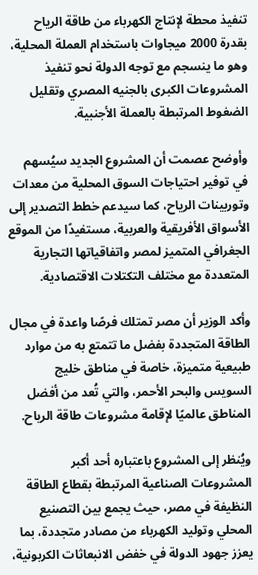تنفيذ محطة لإنتاج الكهرباء من طاقة الرياح بقدرة 2000 ميجاوات باستخدام العملة المحلية، وهو ما ينسجم مع توجه الدولة نحو تنفيذ المشروعات الكبرى بالجنيه المصري وتقليل الضغوط المرتبطة بالعملة الأجنبية.

وأوضح عصمت أن المشروع الجديد سيُسهم في توفير احتياجات السوق المحلية من معدات وتوربينات الرياح، كما سيدعم خطط التصدير إلى الأسواق الأفريقية والعربية، مستفيدًا من الموقع الجغرافي المتميز لمصر واتفاقياتها التجارية المتعددة مع مختلف التكتلات الاقتصادية.

وأكد الوزير أن مصر تمتلك فرصًا واعدة في مجال الطاقة المتجددة بفضل ما تتمتع به من موارد طبيعية متميزة، خاصة في مناطق خليج السويس والبحر الأحمر، والتي تُعد من أفضل المناطق عالميًا لإقامة مشروعات طاقة الرياح.

ويُنظر إلى المشروع باعتباره أحد أكبر المشروعات الصناعية المرتبطة بقطاع الطاقة النظيفة في مصر، حيث يجمع بين التصنيع المحلي وتوليد الكهرباء من مصادر متجددة، بما يعزز جهود الدولة في خفض الانبعاثات الكربونية،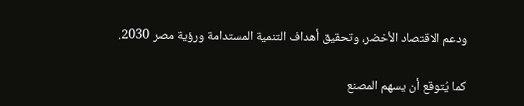ودعم الاقتصاد الأخضر، وتحقيق أهداف التنمية المستدامة ورؤية مصر 2030.

كما يُتوقع أن يسهم المصنع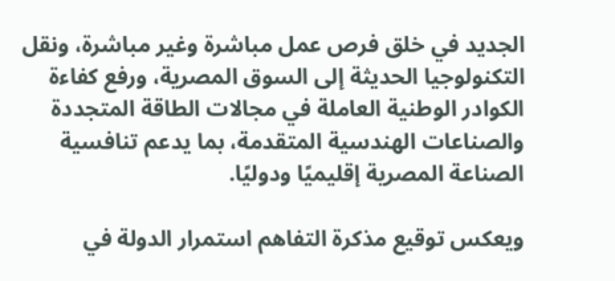الجديد في خلق فرص عمل مباشرة وغير مباشرة، ونقل التكنولوجيا الحديثة إلى السوق المصرية، ورفع كفاءة الكوادر الوطنية العاملة في مجالات الطاقة المتجددة والصناعات الهندسية المتقدمة، بما يدعم تنافسية الصناعة المصرية إقليميًا ودوليًا.

ويعكس توقيع مذكرة التفاهم استمرار الدولة في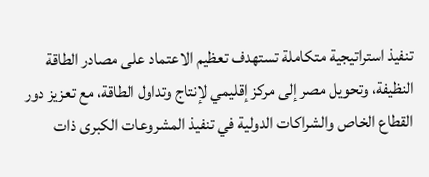تنفيذ استراتيجية متكاملة تستهدف تعظيم الاعتماد على مصادر الطاقة النظيفة، وتحويل مصر إلى مركز إقليمي لإنتاج وتداول الطاقة، مع تعزيز دور القطاع الخاص والشراكات الدولية في تنفيذ المشروعات الكبرى ذات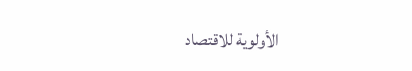الأولوية للاقتصاد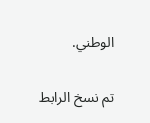الوطني.

تم نسخ الرابط